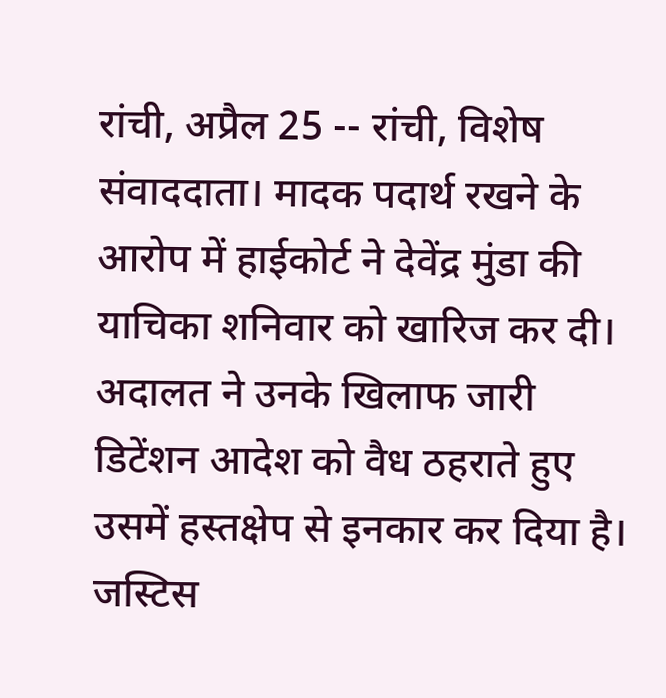रांची, अप्रैल 25 -- रांची, विशेष संवाददाता। मादक पदार्थ रखने के आरोप में हाईकोर्ट ने देवेंद्र मुंडा की याचिका शनिवार को खारिज कर दी। अदालत ने उनके खिलाफ जारी डिटेंशन आदेश को वैध ठहराते हुए उसमें हस्तक्षेप से इनकार कर दिया है। जस्टिस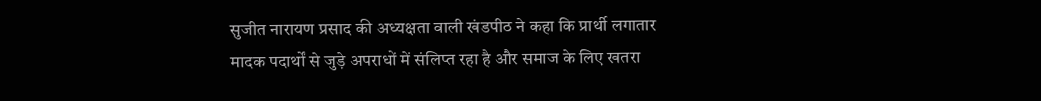सुजीत नारायण प्रसाद की अध्यक्षता वाली खंडपीठ ने कहा कि प्रार्थी लगातार मादक पदार्थों से जुड़े अपराधों में संलिप्त रहा है और समाज के लिए खतरा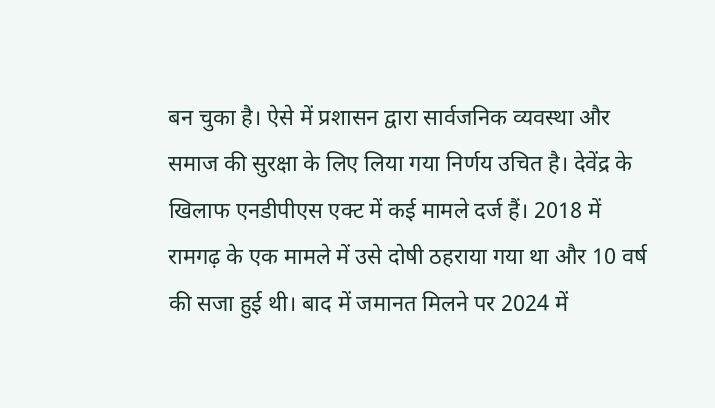बन चुका है। ऐसे में प्रशासन द्वारा सार्वजनिक व्यवस्था और समाज की सुरक्षा के लिए लिया गया निर्णय उचित है। देवेंद्र के खिलाफ एनडीपीएस एक्ट में कई मामले दर्ज हैं। 2018 में रामगढ़ के एक मामले में उसे दोषी ठहराया गया था और 10 वर्ष की सजा हुई थी। बाद में जमानत मिलने पर 2024 में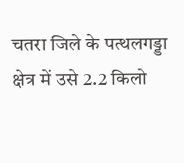चतरा जिले के पत्थलगड्डा क्षेत्र में उसे 2.2 किलो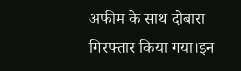अफीम के साथ दोबारा गिरफ्तार किया गया।इन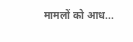मामलों को आध...